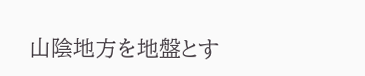山陰地方を地盤とす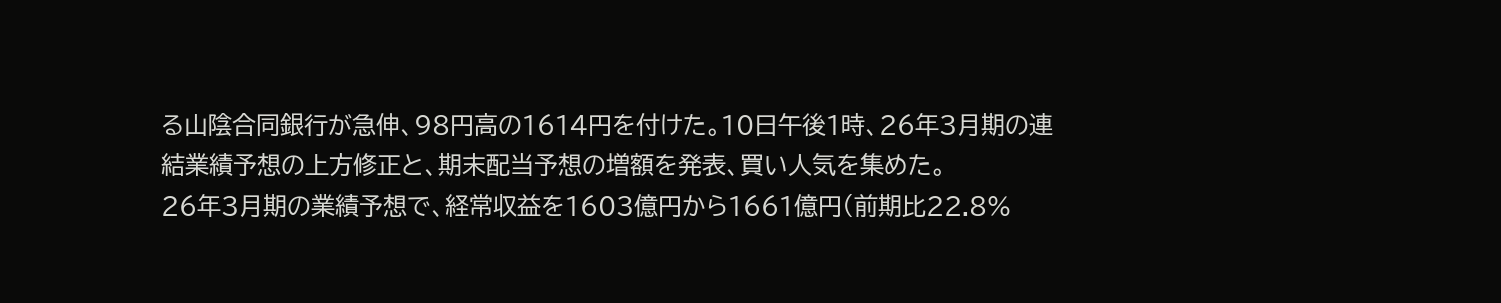る山陰合同銀行が急伸、98円高の1614円を付けた。10日午後1時、26年3月期の連結業績予想の上方修正と、期末配当予想の増額を発表、買い人気を集めた。
26年3月期の業績予想で、経常収益を1603億円から1661億円(前期比22.8%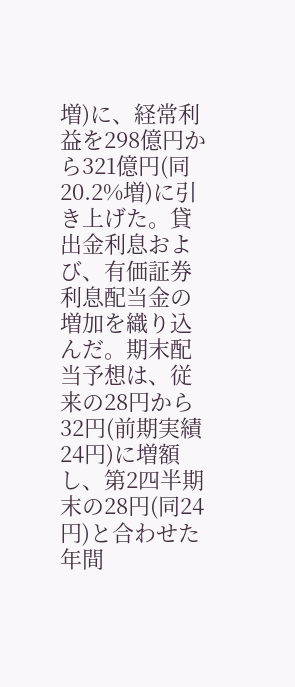増)に、経常利益を298億円から321億円(同20.2%増)に引き上げた。貸出金利息および、有価証券利息配当金の増加を織り込んだ。期末配当予想は、従来の28円から32円(前期実績24円)に増額し、第2四半期末の28円(同24円)と合わせた年間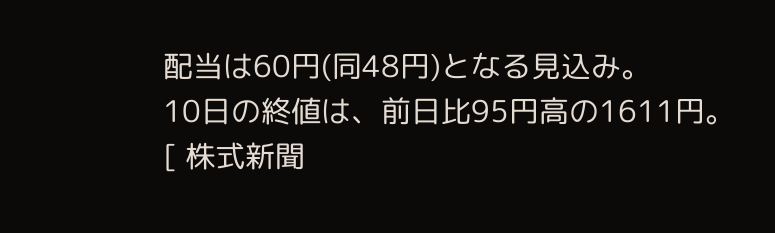配当は60円(同48円)となる見込み。
10日の終値は、前日比95円高の1611円。
[ 株式新聞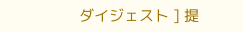ダイジェスト ] 提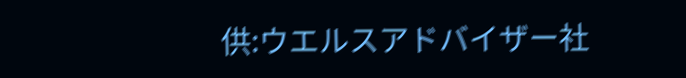供:ウエルスアドバイザー社